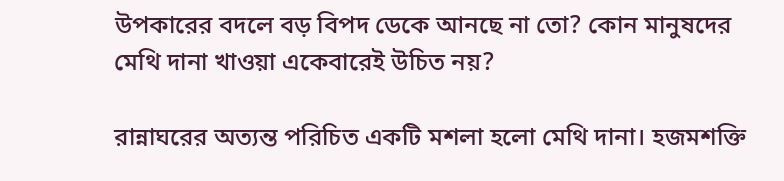উপকারের বদলে বড় বিপদ ডেকে আনছে না তো? কোন মানুষদের মেথি দানা খাওয়া একেবারেই উচিত নয়?

রান্নাঘরের অত্যন্ত পরিচিত একটি মশলা হলো মেথি দানা। হজমশক্তি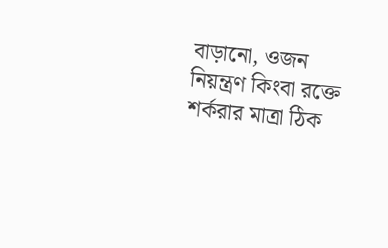বাড়ানো, ওজন নিয়ন্ত্রণ কিংবা রক্তে শর্করার মাত্রা ঠিক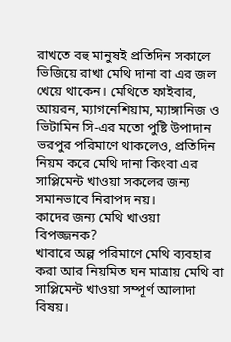রাখতে বহু মানুষই প্রতিদিন সকালে ভিজিয়ে রাখা মেথি দানা বা এর জল খেয়ে থাকেন। মেথিতে ফাইবার, আয়রন, ম্যাগনেশিয়াম, ম্যাঙ্গানিজ ও ভিটামিন সি-এর মতো পুষ্টি উপাদান ভরপুর পরিমাণে থাকলেও, প্রতিদিন নিয়ম করে মেথি দানা কিংবা এর সাপ্লিমেন্ট খাওয়া সকলের জন্য সমানভাবে নিরাপদ নয়।
কাদের জন্য মেথি খাওয়া বিপজ্জনক?
খাবারে অল্প পরিমাণে মেথি ব্যবহার করা আর নিয়মিত ঘন মাত্রায় মেথি বা সাপ্লিমেন্ট খাওয়া সম্পূর্ণ আলাদা বিষয়।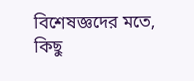বিশেষজ্ঞদের মতে, কিছু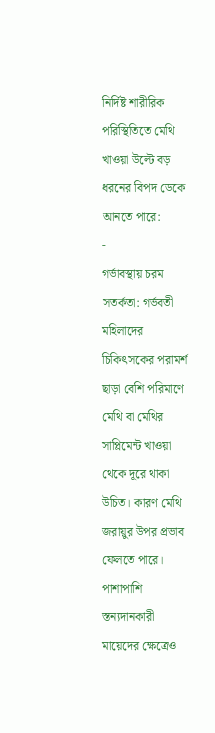নির্দিষ্ট শারীরিক পরিস্থিতিতে মেথি খাওয়া উল্টে বড় ধরনের বিপদ ডেকে আনতে পারে:
-
গর্ভাবস্থায় চরম সতর্কতা: গর্ভবতী মহিলাদের চিকিৎসকের পরামর্শ ছাড়া বেশি পরিমাণে মেথি বা মেথির সাপ্লিমেন্ট খাওয়া থেকে দূরে থাকা উচিত। কারণ মেথি জরায়ুর উপর প্রভাব ফেলতে পারে। পাশাপাশি স্তন্যদানকারী মায়েদের ক্ষেত্রেও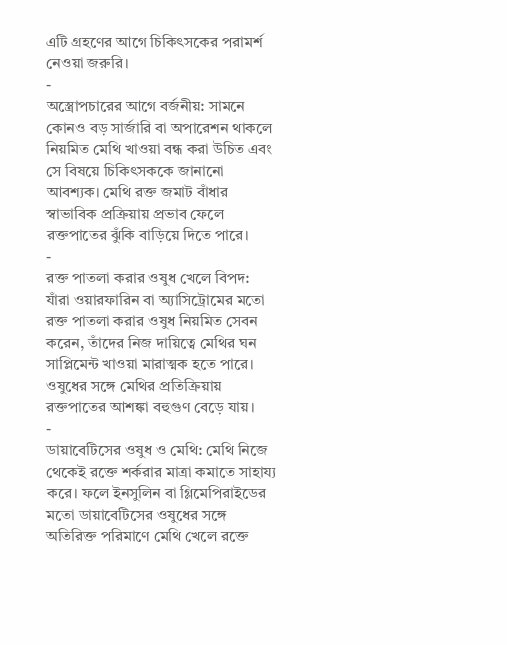এটি গ্রহণের আগে চিকিৎসকের পরামর্শ নেওয়া জরুরি।
-
অস্ত্রোপচারের আগে বর্জনীয়: সামনে কোনও বড় সার্জারি বা অপারেশন থাকলে নিয়মিত মেথি খাওয়া বন্ধ করা উচিত এবং সে বিষয়ে চিকিৎসককে জানানো আবশ্যক। মেথি রক্ত জমাট বাঁধার স্বাভাবিক প্রক্রিয়ায় প্রভাব ফেলে রক্তপাতের ঝুঁকি বাড়িয়ে দিতে পারে।
-
রক্ত পাতলা করার ওষুধ খেলে বিপদ: যাঁরা ওয়ারফারিন বা অ্যাসিট্রোমের মতো রক্ত পাতলা করার ওষুধ নিয়মিত সেবন করেন, তাঁদের নিজ দায়িত্বে মেথির ঘন সাপ্লিমেন্ট খাওয়া মারাত্মক হতে পারে। ওষুধের সঙ্গে মেথির প্রতিক্রিয়ায় রক্তপাতের আশঙ্কা বহুগুণ বেড়ে যায়।
-
ডায়াবেটিসের ওষুধ ও মেথি: মেথি নিজে থেকেই রক্তে শর্করার মাত্রা কমাতে সাহায্য করে। ফলে ইনসুলিন বা গ্লিমেপিরাইডের মতো ডায়াবেটিসের ওষুধের সঙ্গে অতিরিক্ত পরিমাণে মেথি খেলে রক্তে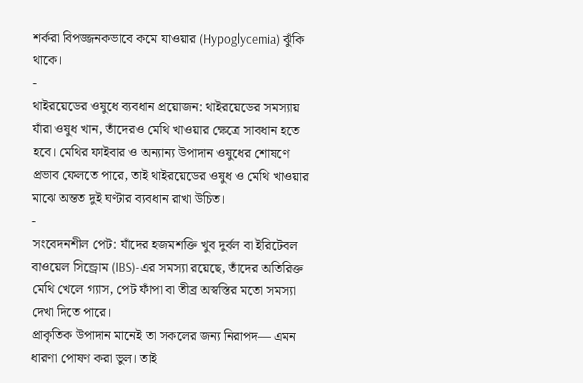শর্করা বিপজ্জনকভাবে কমে যাওয়ার (Hypoglycemia) ঝুঁকি থাকে।
-
থাইরয়েডের ওষুধে ব্যবধান প্রয়োজন: থাইরয়েডের সমস্যায় যাঁরা ওষুধ খান, তাঁদেরও মেথি খাওয়ার ক্ষেত্রে সাবধান হতে হবে। মেথির ফাইবার ও অন্যান্য উপাদান ওষুধের শোষণে প্রভাব ফেলতে পারে, তাই থাইরয়েডের ওষুধ ও মেথি খাওয়ার মাঝে অন্তত দুই ঘণ্টার ব্যবধান রাখা উচিত।
-
সংবেদনশীল পেট: যাঁদের হজমশক্তি খুব দুর্বল বা ইরিটেবল বাওয়েল সিন্ড্রোম (IBS)-এর সমস্যা রয়েছে, তাঁদের অতিরিক্ত মেথি খেলে গ্যাস, পেট ফাঁপা বা তীব্র অস্বস্তির মতো সমস্যা দেখা দিতে পারে।
প্রাকৃতিক উপাদান মানেই তা সকলের জন্য নিরাপদ— এমন ধারণা পোষণ করা ভুল। তাই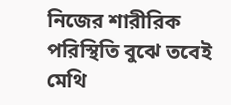নিজের শারীরিক পরিস্থিতি বুঝে তবেই মেথি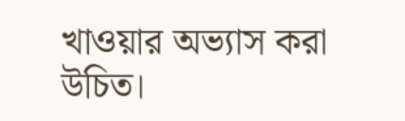খাওয়ার অভ্যাস করা উচিত।